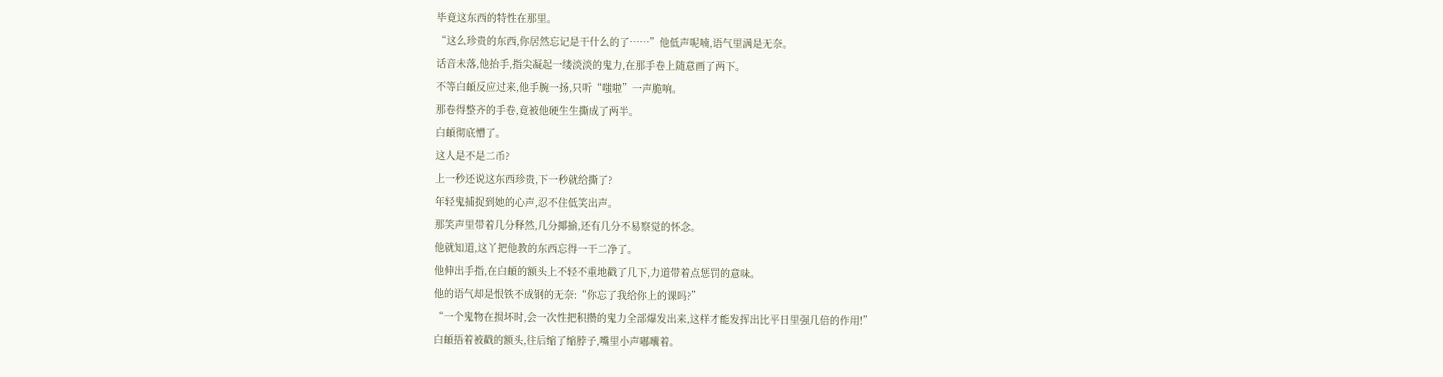毕竟这东西的特性在那里。
“这么珍贵的东西,你居然忘记是干什么的了……”他低声呢喃,语气里满是无奈。
话音未落,他抬手,指尖凝起一缕淡淡的鬼力,在那手卷上随意画了两下。
不等白頔反应过来,他手腕一扬,只听“嗤啦”一声脆响。
那卷得整齐的手卷,竟被他硬生生撕成了两半。
白頔彻底懵了。
这人是不是二币?
上一秒还说这东西珍贵,下一秒就给撕了?
年轻鬼捕捉到她的心声,忍不住低笑出声。
那笑声里带着几分释然,几分揶揄,还有几分不易察觉的怀念。
他就知道,这丫把他教的东西忘得一干二净了。
他伸出手指,在白頔的额头上不轻不重地戳了几下,力道带着点惩罚的意味。
他的语气却是恨铁不成钢的无奈:“你忘了我给你上的课吗?”
“一个鬼物在损坏时,会一次性把积攒的鬼力全部爆发出来,这样才能发挥出比平日里强几倍的作用!”
白頔捂着被戳的额头,往后缩了缩脖子,嘴里小声嘟囔着。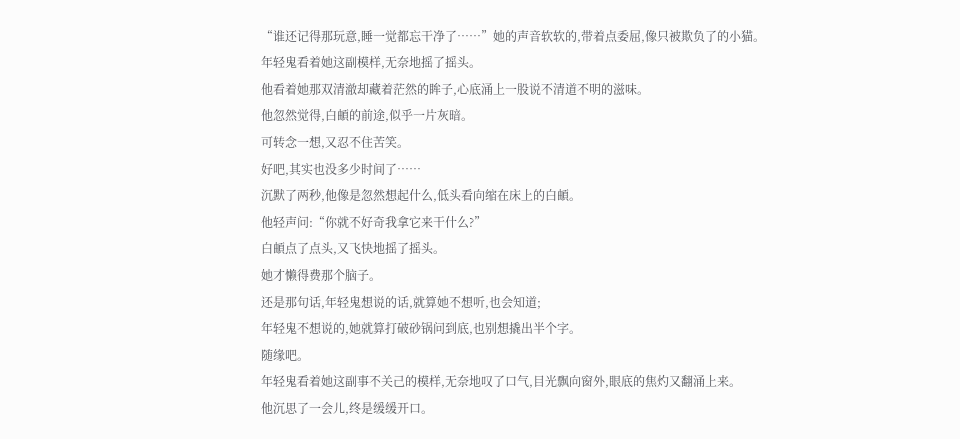“谁还记得那玩意,睡一觉都忘干净了……”她的声音软软的,带着点委屈,像只被欺负了的小猫。
年轻鬼看着她这副模样,无奈地摇了摇头。
他看着她那双清澈却藏着茫然的眸子,心底涌上一股说不清道不明的滋味。
他忽然觉得,白頔的前途,似乎一片灰暗。
可转念一想,又忍不住苦笑。
好吧,其实也没多少时间了……
沉默了两秒,他像是忽然想起什么,低头看向缩在床上的白頔。
他轻声问:“你就不好奇我拿它来干什么?”
白頔点了点头,又飞快地摇了摇头。
她才懒得费那个脑子。
还是那句话,年轻鬼想说的话,就算她不想听,也会知道;
年轻鬼不想说的,她就算打破砂锅问到底,也别想撬出半个字。
随缘吧。
年轻鬼看着她这副事不关己的模样,无奈地叹了口气,目光飘向窗外,眼底的焦灼又翻涌上来。
他沉思了一会儿,终是缓缓开口。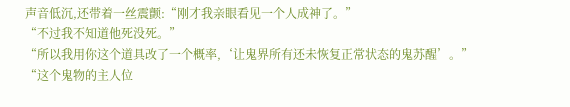声音低沉,还带着一丝震颤:“刚才我亲眼看见一个人成神了。”
“不过我不知道他死没死。”
“所以我用你这个道具改了一个概率,‘让鬼界所有还未恢复正常状态的鬼苏醒’。”
“这个鬼物的主人位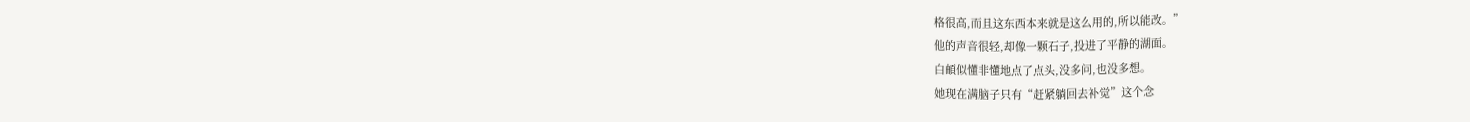格很高,而且这东西本来就是这么用的,所以能改。”
他的声音很轻,却像一颗石子,投进了平静的湖面。
白頔似懂非懂地点了点头,没多问,也没多想。
她现在满脑子只有“赶紧躺回去补觉”这个念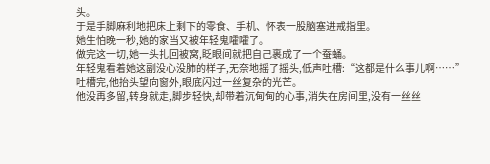头。
于是手脚麻利地把床上剩下的零食、手机、怀表一股脑塞进戒指里。
她生怕晚一秒,她的家当又被年轻鬼嚯嚯了。
做完这一切,她一头扎回被窝,眨眼间就把自己裹成了一个蚕蛹。
年轻鬼看着她这副没心没肺的样子,无奈地摇了摇头,低声吐槽:“这都是什么事儿啊……”
吐槽完,他抬头望向窗外,眼底闪过一丝复杂的光芒。
他没再多留,转身就走,脚步轻快,却带着沉甸甸的心事,消失在房间里,没有一丝丝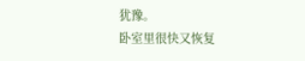犹豫。
卧室里很快又恢复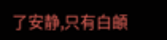了安静,只有白頔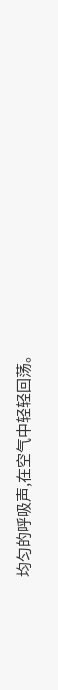均匀的呼吸声,在空气中轻轻回荡。